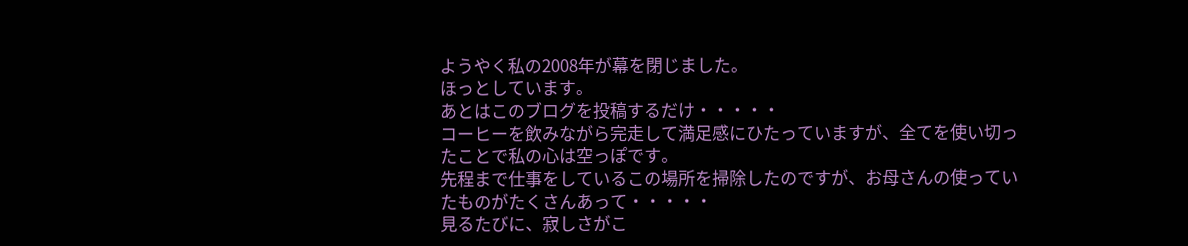ようやく私の2008年が幕を閉じました。
ほっとしています。
あとはこのブログを投稿するだけ・・・・・
コーヒーを飲みながら完走して満足感にひたっていますが、全てを使い切ったことで私の心は空っぽです。
先程まで仕事をしているこの場所を掃除したのですが、お母さんの使っていたものがたくさんあって・・・・・
見るたびに、寂しさがこ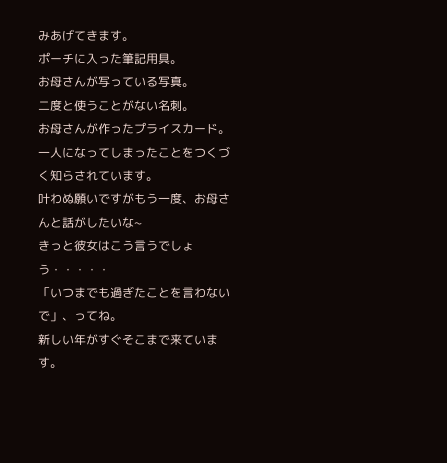みあげてきます。
ポーチに入った筆記用具。
お母さんが写っている写真。
二度と使うことがない名刺。
お母さんが作ったプライスカード。
一人になってしまったことをつくづく知らされています。
叶わぬ願いですがもう一度、お母さんと話がしたいな~
きっと彼女はこう言うでしょう・・・・・
「いつまでも過ぎたことを言わないで」、ってね。
新しい年がすぐそこまで来ています。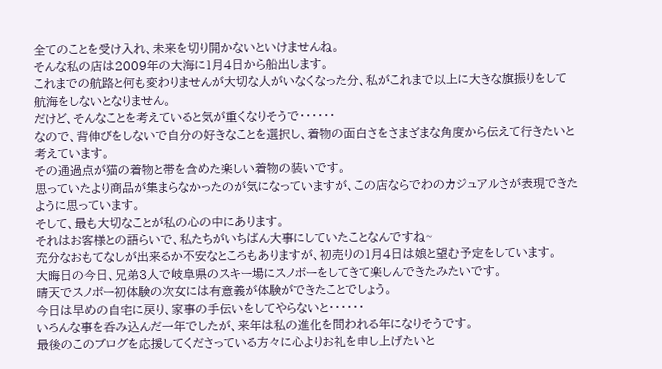全てのことを受け入れ、未来を切り開かないといけませんね。
そんな私の店は2009年の大海に1月4日から船出します。
これまでの航路と何も変わりませんが大切な人がいなくなった分、私がこれまで以上に大きな旗振りをして航海をしないとなりません。
だけど、そんなことを考えていると気が重くなりそうで・・・・・・
なので、背伸びをしないで自分の好きなことを選択し、着物の面白さをさまざまな角度から伝えて行きたいと考えています。
その通過点が猫の着物と帯を含めた楽しい着物の装いです。
思っていたより商品が集まらなかったのが気になっていますが、この店ならでわのカジュアルさが表現できたように思っています。
そして、最も大切なことが私の心の中にあります。
それはお客様との語らいで、私たちがいちばん大事にしていたことなんですね~
充分なおもてなしが出来るか不安なところもありますが、初売りの1月4日は娘と望む予定をしています。
大晦日の今日、兄弟3人で岐阜県のスキー場にスノボーをしてきて楽しんできたみたいです。
晴天でスノボー初体験の次女には有意義が体験ができたことでしょう。
今日は早めの自宅に戻り、家事の手伝いをしてやらないと・・・・・・
いろんな事を呑み込んだ一年でしたが、来年は私の進化を問われる年になりそうです。
最後のこのブログを応援してくださっている方々に心よりお礼を申し上げたいと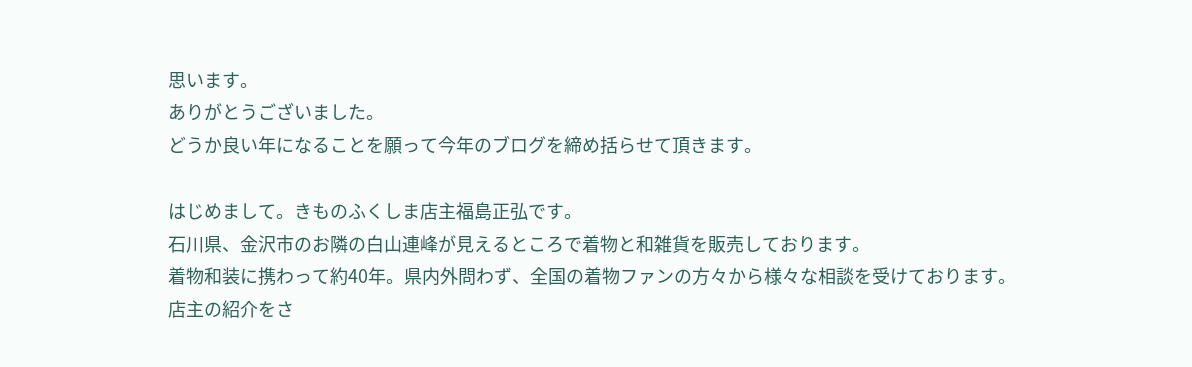思います。
ありがとうございました。
どうか良い年になることを願って今年のブログを締め括らせて頂きます。

はじめまして。きものふくしま店主福島正弘です。
石川県、金沢市のお隣の白山連峰が見えるところで着物と和雑貨を販売しております。
着物和装に携わって約40年。県内外問わず、全国の着物ファンの方々から様々な相談を受けております。
店主の紹介をさ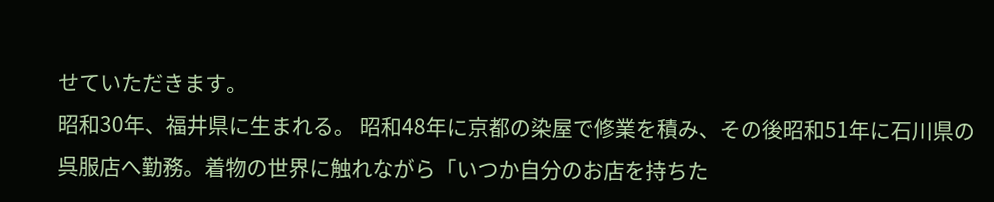せていただきます。
昭和30年、福井県に生まれる。 昭和48年に京都の染屋で修業を積み、その後昭和51年に石川県の呉服店へ勤務。着物の世界に触れながら「いつか自分のお店を持ちた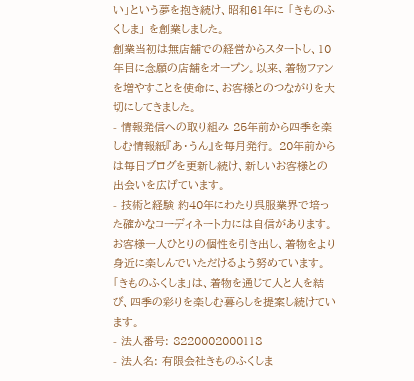い」という夢を抱き続け、昭和61年に 「きものふくしま」 を創業しました。
創業当初は無店舗での経営からスタートし、10年目に念願の店舗をオープン。以来、着物ファンを増やすことを使命に、お客様とのつながりを大切にしてきました。
- 情報発信への取り組み 25年前から四季を楽しむ情報紙『あ・うん』を毎月発行。 20年前からは毎日ブログを更新し続け、新しいお客様との出会いを広げています。
- 技術と経験 約40年にわたり呉服業界で培った確かなコーディネート力には自信があります。お客様一人ひとりの個性を引き出し、着物をより身近に楽しんでいただけるよう努めています。
「きものふくしま」は、着物を通じて人と人を結び、四季の彩りを楽しむ暮らしを提案し続けています。
- 法人番号: 8220002000118
- 法人名: 有限会社きものふくしま